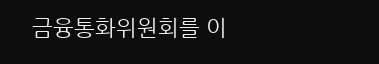금융통화위원회를 이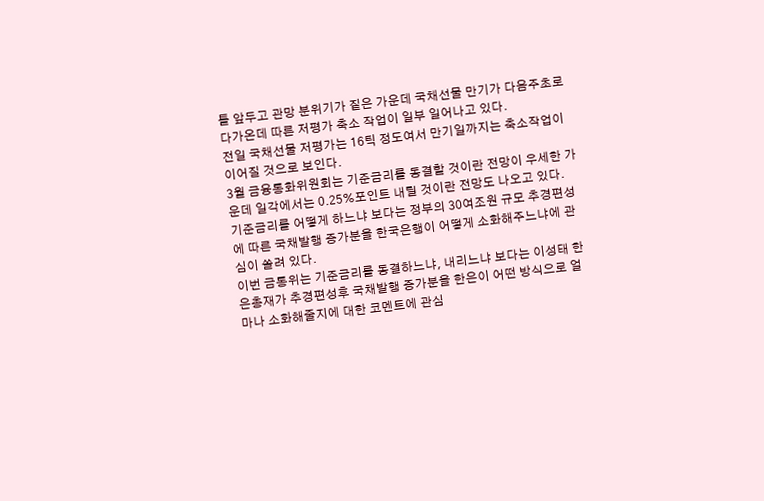틀 앞두고 관망 분위기가 짙은 가운데 국채선물 만기가 다음주초로 다가온데 따른 저평가 축소 작업이 일부 일어나고 있다.
전일 국채선물 저평가는 16틱 정도여서 만기일까지는 축소작업이 이어질 것으로 보인다.
3월 금융통화위원회는 기준금리를 동결할 것이란 전망이 우세한 가운데 일각에서는 0.25%포인트 내릴 것이란 전망도 나오고 있다.
기준금리를 어떻게 하느냐 보다는 정부의 30여조원 규모 추경편성에 따른 국채발행 증가분을 한국은행이 어떻게 소화해주느냐에 관심이 쏠려 있다.
이번 금통위는 기준금리를 동결하느냐, 내리느냐 보다는 이성태 한은총재가 추경편성후 국채발행 증가분을 한은이 어떤 방식으로 얼마나 소화해줄지에 대한 코멘트에 관심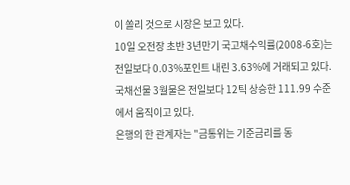이 쏠리 것으로 시장은 보고 있다.
10일 오전장 초반 3년만기 국고채수익률(2008-6호)는 전일보다 0.03%포인트 내린 3.63%에 거래되고 있다.
국채선물 3월물은 전일보다 12틱 상승한 111.99 수준에서 움직이고 있다.
은행의 한 관계자는 "금통위는 기준금리를 동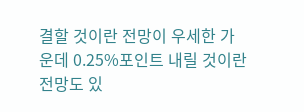결할 것이란 전망이 우세한 가운데 0.25%포인트 내릴 것이란 전망도 있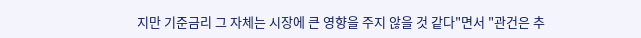지만 기준금리 그 자체는 시장에 큰 영향을 주지 않을 것 같다"면서 "관건은 추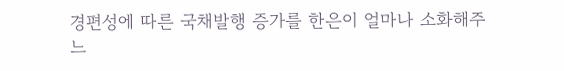경편성에 따른 국채발행 증가를 한은이 얼마나 소화해주느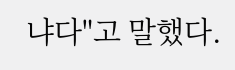냐다"고 말했다.